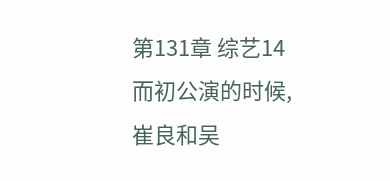第131章 综艺14
而初公演的时候, 崔良和吴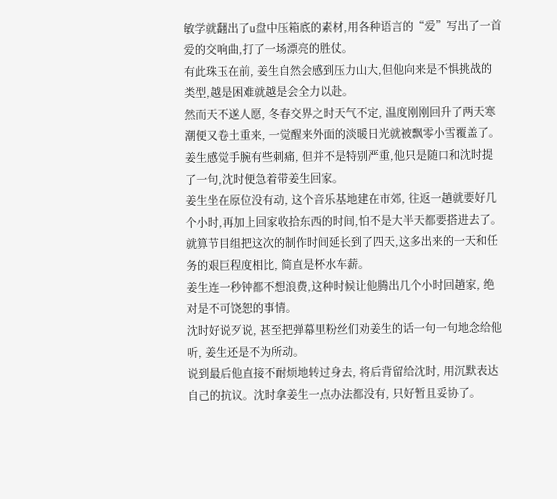敏学就翻出了u盘中压箱底的素材,用各种语言的“爱”写出了一首爱的交响曲,打了一场漂亮的胜仗。
有此珠玉在前, 姜生自然会感到压力山大,但他向来是不惧挑战的类型,越是困难就越是会全力以赴。
然而天不遂人愿, 冬春交界之时天气不定, 温度刚刚回升了两天寒潮便又卷土重来, 一觉醒来外面的淡暖日光就被飘零小雪覆盖了。
姜生感觉手腕有些刺痛, 但并不是特别严重,他只是随口和沈时提了一句,沈时便急着带姜生回家。
姜生坐在原位没有动, 这个音乐基地建在市郊, 往返一趟就要好几个小时,再加上回家收拾东西的时间,怕不是大半天都要搭进去了。
就算节目组把这次的制作时间延长到了四天,这多出来的一天和任务的艰巨程度相比, 简直是杯水车薪。
姜生连一秒钟都不想浪费,这种时候让他腾出几个小时回趟家, 绝对是不可饶恕的事情。
沈时好说歹说, 甚至把弹幕里粉丝们劝姜生的话一句一句地念给他听, 姜生还是不为所动。
说到最后他直接不耐烦地转过身去, 将后背留给沈时, 用沉默表达自己的抗议。沈时拿姜生一点办法都没有, 只好暂且妥协了。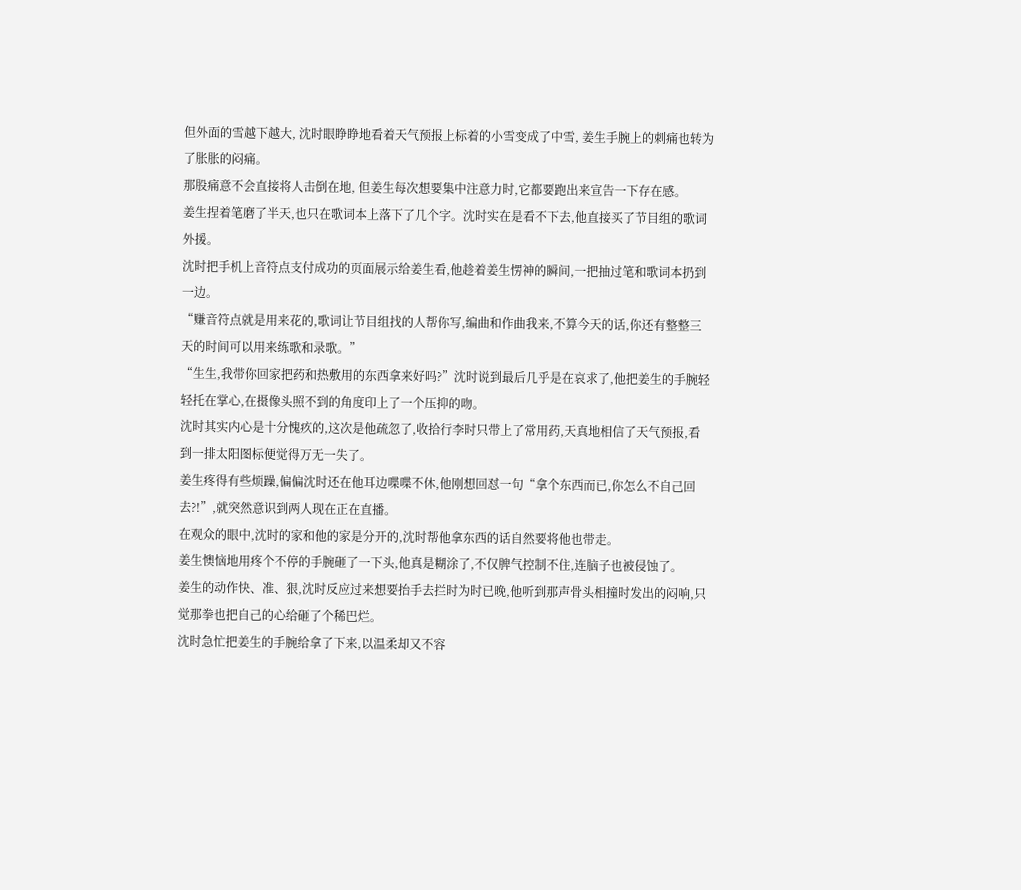但外面的雪越下越大, 沈时眼睁睁地看着天气预报上标着的小雪变成了中雪, 姜生手腕上的刺痛也转为了胀胀的闷痛。
那股痛意不会直接将人击倒在地, 但姜生每次想要集中注意力时,它都要跑出来宣告一下存在感。
姜生捏着笔磨了半天,也只在歌词本上落下了几个字。沈时实在是看不下去,他直接买了节目组的歌词外援。
沈时把手机上音符点支付成功的页面展示给姜生看,他趁着姜生愣神的瞬间,一把抽过笔和歌词本扔到一边。
“赚音符点就是用来花的,歌词让节目组找的人帮你写,编曲和作曲我来,不算今天的话,你还有整整三天的时间可以用来练歌和录歌。”
“生生,我带你回家把药和热敷用的东西拿来好吗?”沈时说到最后几乎是在哀求了,他把姜生的手腕轻轻托在掌心,在摄像头照不到的角度印上了一个压抑的吻。
沈时其实内心是十分愧疚的,这次是他疏忽了,收拾行李时只带上了常用药,天真地相信了天气预报,看到一排太阳图标便觉得万无一失了。
姜生疼得有些烦躁,偏偏沈时还在他耳边喋喋不休,他刚想回怼一句“拿个东西而已,你怎么不自己回去?!”,就突然意识到两人现在正在直播。
在观众的眼中,沈时的家和他的家是分开的,沈时帮他拿东西的话自然要将他也带走。
姜生懊恼地用疼个不停的手腕砸了一下头,他真是糊涂了,不仅脾气控制不住,连脑子也被侵蚀了。
姜生的动作快、准、狠,沈时反应过来想要抬手去拦时为时已晚,他听到那声骨头相撞时发出的闷响,只觉那拳也把自己的心给砸了个稀巴烂。
沈时急忙把姜生的手腕给拿了下来,以温柔却又不容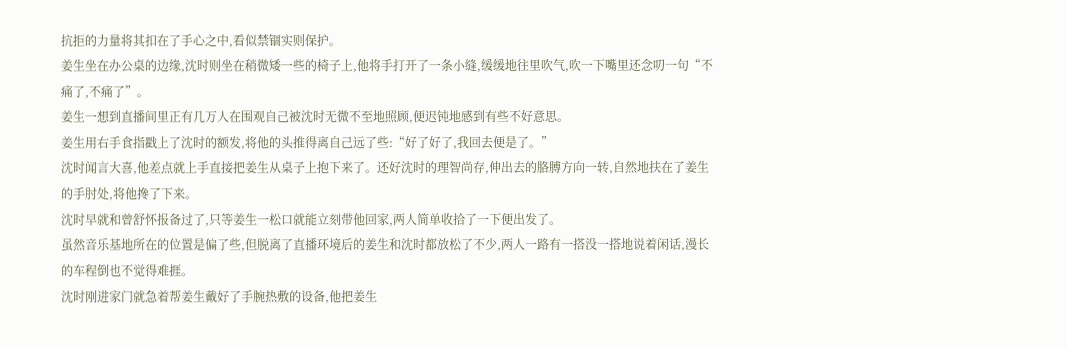抗拒的力量将其扣在了手心之中,看似禁锢实则保护。
姜生坐在办公桌的边缘,沈时则坐在稍微矮一些的椅子上,他将手打开了一条小缝,缓缓地往里吹气,吹一下嘴里还念叨一句“不痛了,不痛了”。
姜生一想到直播间里正有几万人在围观自己被沈时无微不至地照顾,便迟钝地感到有些不好意思。
姜生用右手食指戳上了沈时的额发,将他的头推得离自己远了些:“好了好了,我回去便是了。”
沈时闻言大喜,他差点就上手直接把姜生从桌子上抱下来了。还好沈时的理智尚存,伸出去的胳膊方向一转,自然地扶在了姜生的手肘处,将他搀了下来。
沈时早就和曾舒怀报备过了,只等姜生一松口就能立刻带他回家,两人简单收拾了一下便出发了。
虽然音乐基地所在的位置是偏了些,但脱离了直播环境后的姜生和沈时都放松了不少,两人一路有一搭没一搭地说着闲话,漫长的车程倒也不觉得难捱。
沈时刚进家门就急着帮姜生戴好了手腕热敷的设备,他把姜生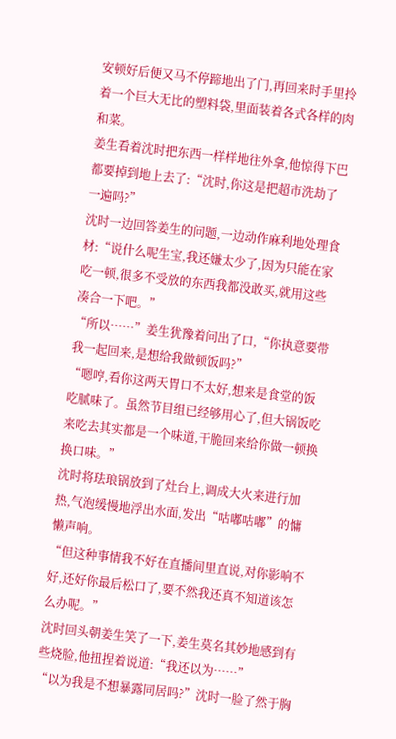安顿好后便又马不停蹄地出了门,再回来时手里拎着一个巨大无比的塑料袋,里面装着各式各样的肉和菜。
姜生看着沈时把东西一样样地往外拿,他惊得下巴都要掉到地上去了:“沈时,你这是把超市洗劫了一遍吗?”
沈时一边回答姜生的问题,一边动作麻利地处理食材:“说什么呢生宝,我还嫌太少了,因为只能在家吃一顿,很多不受放的东西我都没敢买,就用这些凑合一下吧。”
“所以……”姜生犹豫着问出了口,“你执意要带我一起回来,是想给我做顿饭吗?”
“嗯哼,看你这两天胃口不太好,想来是食堂的饭吃腻味了。虽然节目组已经够用心了,但大锅饭吃来吃去其实都是一个味道,干脆回来给你做一顿换换口味。”
沈时将珐琅锅放到了灶台上,调成大火来进行加热,气泡缓慢地浮出水面,发出“咕嘟咕嘟”的慵懒声响。
“但这种事情我不好在直播间里直说,对你影响不好,还好你最后松口了,要不然我还真不知道该怎么办呢。”
沈时回头朝姜生笑了一下,姜生莫名其妙地感到有些烧脸,他扭捏着说道:“我还以为……”
“以为我是不想暴露同居吗?”沈时一脸了然于胸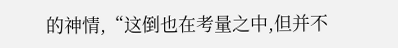的神情,“这倒也在考量之中,但并不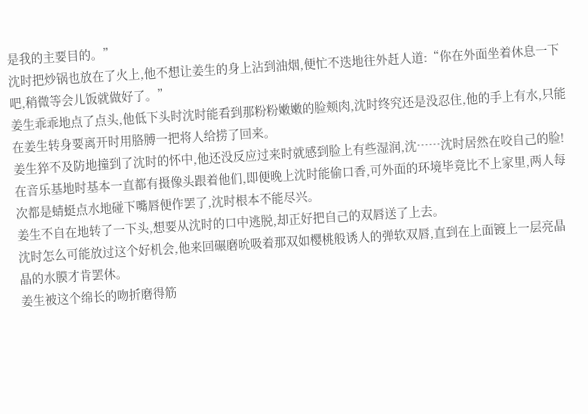是我的主要目的。”
沈时把炒锅也放在了火上,他不想让姜生的身上沾到油烟,便忙不迭地往外赶人道:“你在外面坐着休息一下吧,稍微等会儿饭就做好了。”
姜生乖乖地点了点头,他低下头时沈时能看到那粉粉嫩嫩的脸颊肉,沈时终究还是没忍住,他的手上有水,只能在姜生转身要离开时用胳膊一把将人给捞了回来。
姜生猝不及防地撞到了沈时的怀中,他还没反应过来时就感到脸上有些湿润,沈……沈时居然在咬自己的脸!
在音乐基地时基本一直都有摄像头跟着他们,即便晚上沈时能偷口香,可外面的环境毕竟比不上家里,两人每次都是蜻蜓点水地碰下嘴唇便作罢了,沈时根本不能尽兴。
姜生不自在地转了一下头,想要从沈时的口中逃脱,却正好把自己的双唇送了上去。
沈时怎么可能放过这个好机会,他来回碾磨吮吸着那双如樱桃般诱人的弹软双唇,直到在上面镀上一层亮晶晶的水膜才肯罢休。
姜生被这个绵长的吻折磨得筋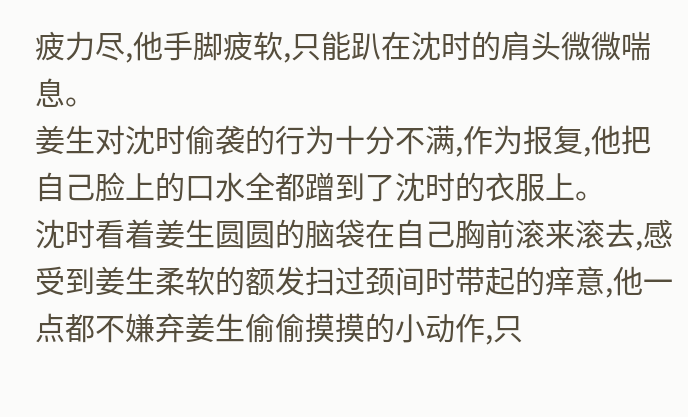疲力尽,他手脚疲软,只能趴在沈时的肩头微微喘息。
姜生对沈时偷袭的行为十分不满,作为报复,他把自己脸上的口水全都蹭到了沈时的衣服上。
沈时看着姜生圆圆的脑袋在自己胸前滚来滚去,感受到姜生柔软的额发扫过颈间时带起的痒意,他一点都不嫌弃姜生偷偷摸摸的小动作,只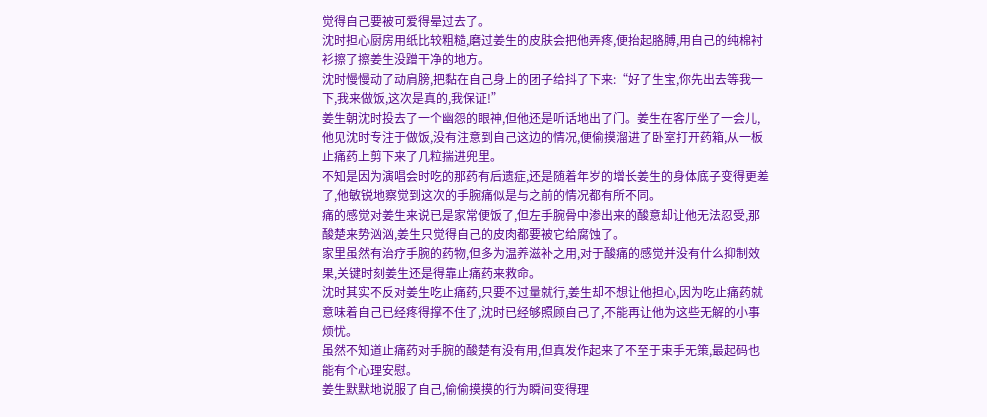觉得自己要被可爱得晕过去了。
沈时担心厨房用纸比较粗糙,磨过姜生的皮肤会把他弄疼,便抬起胳膊,用自己的纯棉衬衫擦了擦姜生没蹭干净的地方。
沈时慢慢动了动肩膀,把黏在自己身上的团子给抖了下来:“好了生宝,你先出去等我一下,我来做饭,这次是真的,我保证!”
姜生朝沈时投去了一个幽怨的眼神,但他还是听话地出了门。姜生在客厅坐了一会儿,他见沈时专注于做饭,没有注意到自己这边的情况,便偷摸溜进了卧室打开药箱,从一板止痛药上剪下来了几粒揣进兜里。
不知是因为演唱会时吃的那药有后遗症,还是随着年岁的增长姜生的身体底子变得更差了,他敏锐地察觉到这次的手腕痛似是与之前的情况都有所不同。
痛的感觉对姜生来说已是家常便饭了,但左手腕骨中渗出来的酸意却让他无法忍受,那酸楚来势汹汹,姜生只觉得自己的皮肉都要被它给腐蚀了。
家里虽然有治疗手腕的药物,但多为温养滋补之用,对于酸痛的感觉并没有什么抑制效果,关键时刻姜生还是得靠止痛药来救命。
沈时其实不反对姜生吃止痛药,只要不过量就行,姜生却不想让他担心,因为吃止痛药就意味着自己已经疼得撑不住了,沈时已经够照顾自己了,不能再让他为这些无解的小事烦忧。
虽然不知道止痛药对手腕的酸楚有没有用,但真发作起来了不至于束手无策,最起码也能有个心理安慰。
姜生默默地说服了自己,偷偷摸摸的行为瞬间变得理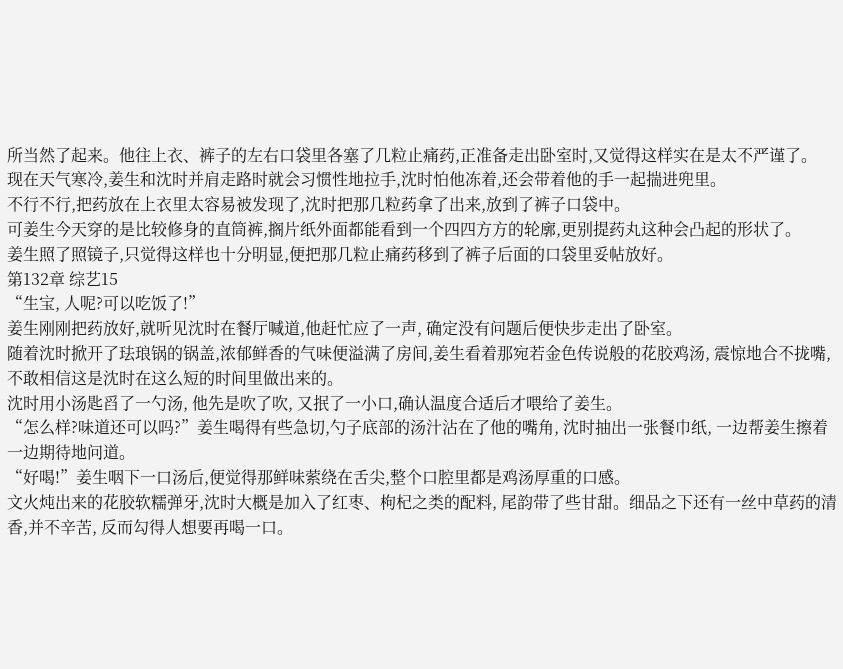所当然了起来。他往上衣、裤子的左右口袋里各塞了几粒止痛药,正准备走出卧室时,又觉得这样实在是太不严谨了。
现在天气寒冷,姜生和沈时并肩走路时就会习惯性地拉手,沈时怕他冻着,还会带着他的手一起揣进兜里。
不行不行,把药放在上衣里太容易被发现了,沈时把那几粒药拿了出来,放到了裤子口袋中。
可姜生今天穿的是比较修身的直筒裤,搁片纸外面都能看到一个四四方方的轮廓,更别提药丸这种会凸起的形状了。
姜生照了照镜子,只觉得这样也十分明显,便把那几粒止痛药移到了裤子后面的口袋里妥帖放好。
第132章 综艺15
“生宝, 人呢?可以吃饭了!”
姜生刚刚把药放好,就听见沈时在餐厅喊道,他赶忙应了一声, 确定没有问题后便快步走出了卧室。
随着沈时掀开了珐琅锅的锅盖,浓郁鲜香的气味便溢满了房间,姜生看着那宛若金色传说般的花胶鸡汤, 震惊地合不拢嘴, 不敢相信这是沈时在这么短的时间里做出来的。
沈时用小汤匙舀了一勺汤, 他先是吹了吹, 又抿了一小口,确认温度合适后才喂给了姜生。
“怎么样?味道还可以吗?”姜生喝得有些急切,勺子底部的汤汁沾在了他的嘴角, 沈时抽出一张餐巾纸, 一边帮姜生擦着一边期待地问道。
“好喝!”姜生咽下一口汤后,便觉得那鲜味萦绕在舌尖,整个口腔里都是鸡汤厚重的口感。
文火炖出来的花胶软糯弹牙,沈时大概是加入了红枣、枸杞之类的配料, 尾韵带了些甘甜。细品之下还有一丝中草药的清香,并不辛苦, 反而勾得人想要再喝一口。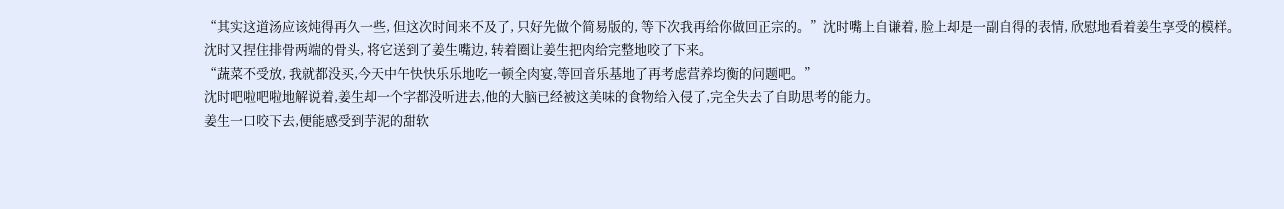“其实这道汤应该炖得再久一些, 但这次时间来不及了, 只好先做个简易版的, 等下次我再给你做回正宗的。”沈时嘴上自谦着, 脸上却是一副自得的表情, 欣慰地看着姜生享受的模样。
沈时又捏住排骨两端的骨头, 将它送到了姜生嘴边, 转着圈让姜生把肉给完整地咬了下来。
“蔬菜不受放, 我就都没买,今天中午快快乐乐地吃一顿全肉宴,等回音乐基地了再考虑营养均衡的问题吧。”
沈时吧啦吧啦地解说着,姜生却一个字都没听进去,他的大脑已经被这美味的食物给入侵了,完全失去了自助思考的能力。
姜生一口咬下去,便能感受到芋泥的甜软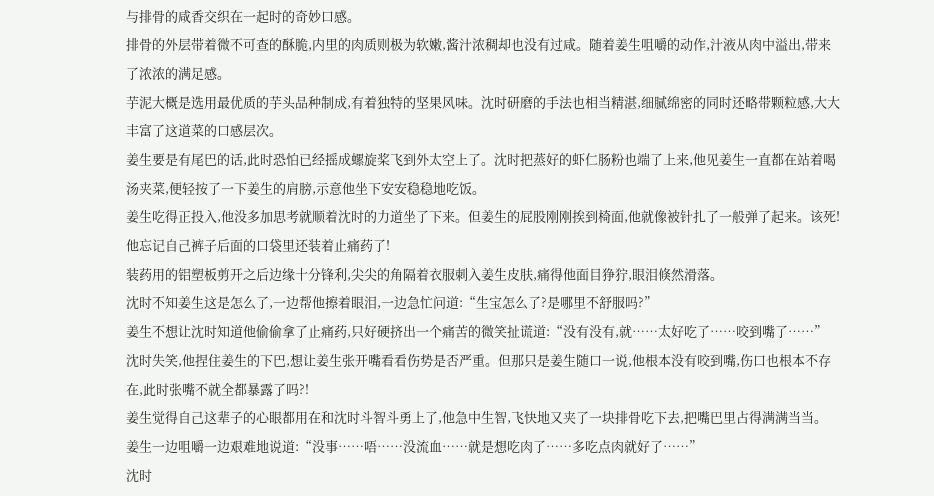与排骨的咸香交织在一起时的奇妙口感。
排骨的外层带着微不可查的酥脆,内里的肉质则极为软嫩,酱汁浓稠却也没有过咸。随着姜生咀嚼的动作,汁液从肉中溢出,带来了浓浓的满足感。
芋泥大概是选用最优质的芋头品种制成,有着独特的坚果风味。沈时研磨的手法也相当精湛,细腻绵密的同时还略带颗粒感,大大丰富了这道菜的口感层次。
姜生要是有尾巴的话,此时恐怕已经摇成螺旋桨飞到外太空上了。沈时把蒸好的虾仁肠粉也端了上来,他见姜生一直都在站着喝汤夹菜,便轻按了一下姜生的肩膀,示意他坐下安安稳稳地吃饭。
姜生吃得正投入,他没多加思考就顺着沈时的力道坐了下来。但姜生的屁股刚刚挨到椅面,他就像被针扎了一般弹了起来。该死!他忘记自己裤子后面的口袋里还装着止痛药了!
装药用的铝塑板剪开之后边缘十分锋利,尖尖的角隔着衣服刺入姜生皮肤,痛得他面目狰狞,眼泪倏然滑落。
沈时不知姜生这是怎么了,一边帮他擦着眼泪,一边急忙问道:“生宝怎么了?是哪里不舒服吗?”
姜生不想让沈时知道他偷偷拿了止痛药,只好硬挤出一个痛苦的微笑扯谎道:“没有没有,就……太好吃了……咬到嘴了……”
沈时失笑,他捏住姜生的下巴,想让姜生张开嘴看看伤势是否严重。但那只是姜生随口一说,他根本没有咬到嘴,伤口也根本不存在,此时张嘴不就全都暴露了吗?!
姜生觉得自己这辈子的心眼都用在和沈时斗智斗勇上了,他急中生智,飞快地又夹了一块排骨吃下去,把嘴巴里占得满满当当。
姜生一边咀嚼一边艰难地说道:“没事……唔……没流血……就是想吃肉了……多吃点肉就好了……”
沈时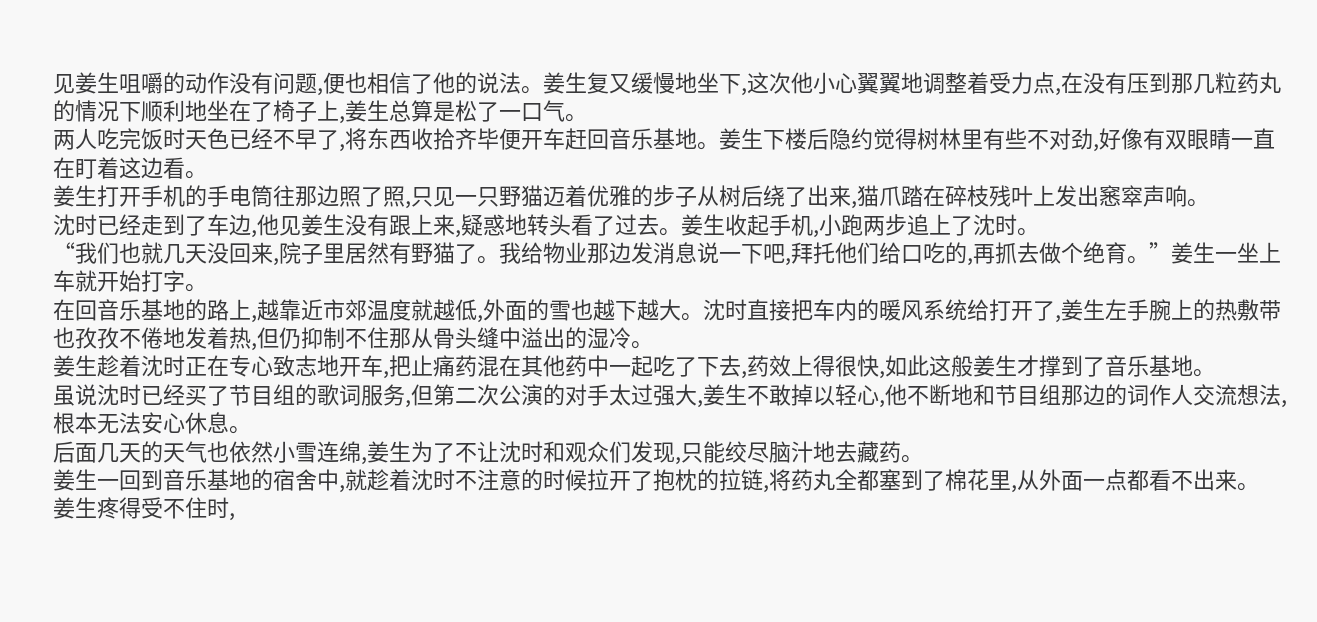见姜生咀嚼的动作没有问题,便也相信了他的说法。姜生复又缓慢地坐下,这次他小心翼翼地调整着受力点,在没有压到那几粒药丸的情况下顺利地坐在了椅子上,姜生总算是松了一口气。
两人吃完饭时天色已经不早了,将东西收拾齐毕便开车赶回音乐基地。姜生下楼后隐约觉得树林里有些不对劲,好像有双眼睛一直在盯着这边看。
姜生打开手机的手电筒往那边照了照,只见一只野猫迈着优雅的步子从树后绕了出来,猫爪踏在碎枝残叶上发出窸窣声响。
沈时已经走到了车边,他见姜生没有跟上来,疑惑地转头看了过去。姜生收起手机,小跑两步追上了沈时。
“我们也就几天没回来,院子里居然有野猫了。我给物业那边发消息说一下吧,拜托他们给口吃的,再抓去做个绝育。”姜生一坐上车就开始打字。
在回音乐基地的路上,越靠近市郊温度就越低,外面的雪也越下越大。沈时直接把车内的暖风系统给打开了,姜生左手腕上的热敷带也孜孜不倦地发着热,但仍抑制不住那从骨头缝中溢出的湿冷。
姜生趁着沈时正在专心致志地开车,把止痛药混在其他药中一起吃了下去,药效上得很快,如此这般姜生才撑到了音乐基地。
虽说沈时已经买了节目组的歌词服务,但第二次公演的对手太过强大,姜生不敢掉以轻心,他不断地和节目组那边的词作人交流想法,根本无法安心休息。
后面几天的天气也依然小雪连绵,姜生为了不让沈时和观众们发现,只能绞尽脑汁地去藏药。
姜生一回到音乐基地的宿舍中,就趁着沈时不注意的时候拉开了抱枕的拉链,将药丸全都塞到了棉花里,从外面一点都看不出来。
姜生疼得受不住时,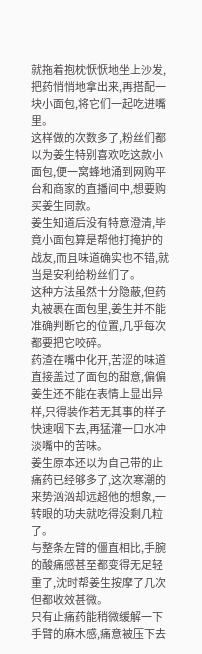就拖着抱枕恹恹地坐上沙发,把药悄悄地拿出来,再搭配一块小面包,将它们一起吃进嘴里。
这样做的次数多了,粉丝们都以为姜生特别喜欢吃这款小面包,便一窝蜂地涌到网购平台和商家的直播间中,想要购买姜生同款。
姜生知道后没有特意澄清,毕竟小面包算是帮他打掩护的战友,而且味道确实也不错,就当是安利给粉丝们了。
这种方法虽然十分隐蔽,但药丸被裹在面包里,姜生并不能准确判断它的位置,几乎每次都要把它咬碎。
药渣在嘴中化开,苦涩的味道直接盖过了面包的甜意,偏偏姜生还不能在表情上显出异样,只得装作若无其事的样子快速咽下去,再猛灌一口水冲淡嘴中的苦味。
姜生原本还以为自己带的止痛药已经够多了,这次寒潮的来势汹汹却远超他的想象,一转眼的功夫就吃得没剩几粒了。
与整条左臂的僵直相比,手腕的酸痛感甚至都变得无足轻重了,沈时帮姜生按摩了几次但都收效甚微。
只有止痛药能稍微缓解一下手臂的麻木感,痛意被压下去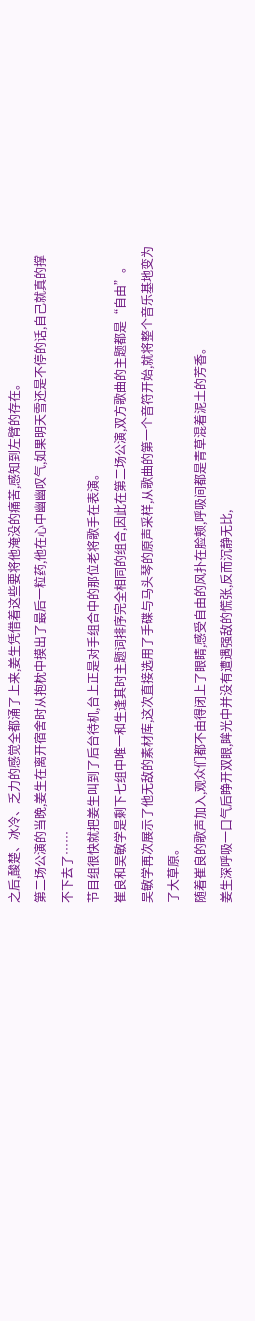之后,酸楚、冰冷、乏力的感觉全都涌了上来,姜生凭借着这些要将他淹没的痛苦,感知到左臂的存在。
第二场公演的当晚,姜生在离开宿舍时从抱枕中摸出了最后一粒药,他在心中幽幽叹气,如果明天雪还是不停的话,自己就真的撑不下去了……
节目组很快就把姜生叫到了后台待机,台上正是对手组合中的那位老将歌手在表演。
崔良和吴敏学是剩下七组中唯一和生逢其时主题词排序完全相同的组合,因此在第二场公演,双方歌曲的主题都是“自由”。
吴敏学再次展示了他无敌的素材库,这次直接选用了手碟与马头琴的原声采样,从歌曲的第一个音符开始,就将整个音乐基地变为了大草原。
随着崔良的歌声加入,观众们都不由得闭上了眼睛,感受自由的风扑在脸颊,呼吸间都是青草混着泥土的芳香。
姜生深呼吸一口气后睁开双眼,眸光中并没有遭遇强敌的慌张,反而沉静无比,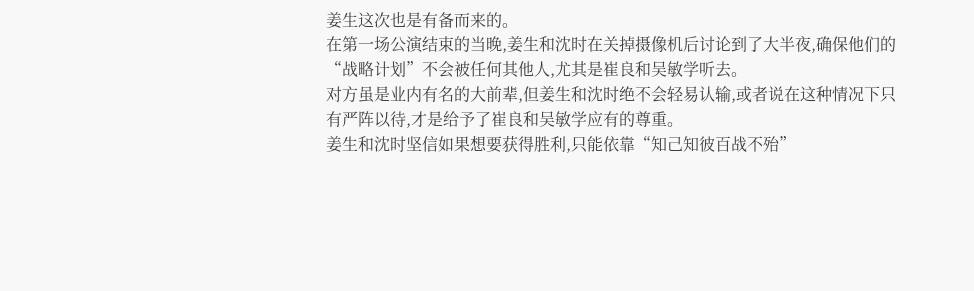姜生这次也是有备而来的。
在第一场公演结束的当晚,姜生和沈时在关掉摄像机后讨论到了大半夜,确保他们的“战略计划”不会被任何其他人,尤其是崔良和吴敏学听去。
对方虽是业内有名的大前辈,但姜生和沈时绝不会轻易认输,或者说在这种情况下只有严阵以待,才是给予了崔良和吴敏学应有的尊重。
姜生和沈时坚信如果想要获得胜利,只能依靠“知己知彼百战不殆”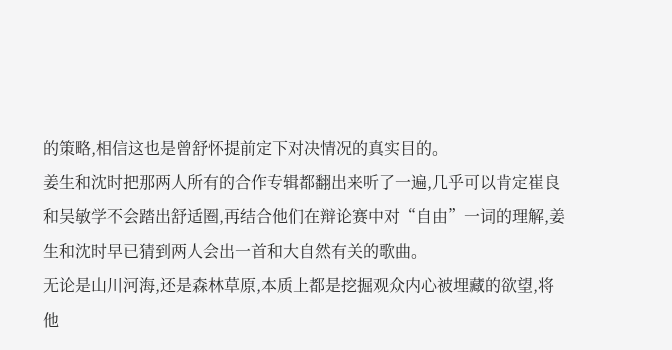的策略,相信这也是曾舒怀提前定下对决情况的真实目的。
姜生和沈时把那两人所有的合作专辑都翻出来听了一遍,几乎可以肯定崔良和吴敏学不会踏出舒适圈,再结合他们在辩论赛中对“自由”一词的理解,姜生和沈时早已猜到两人会出一首和大自然有关的歌曲。
无论是山川河海,还是森林草原,本质上都是挖掘观众内心被埋藏的欲望,将他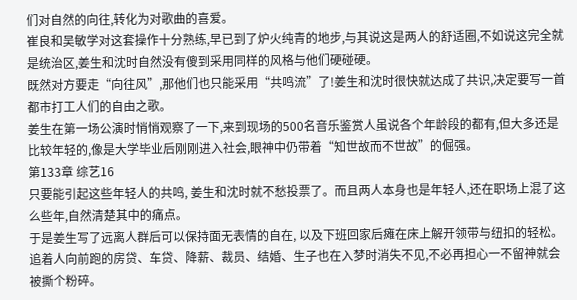们对自然的向往,转化为对歌曲的喜爱。
崔良和吴敏学对这套操作十分熟练,早已到了炉火纯青的地步,与其说这是两人的舒适圈,不如说这完全就是统治区,姜生和沈时自然没有傻到采用同样的风格与他们硬碰硬。
既然对方要走“向往风”,那他们也只能采用“共鸣流”了!姜生和沈时很快就达成了共识,决定要写一首都市打工人们的自由之歌。
姜生在第一场公演时悄悄观察了一下,来到现场的500名音乐鉴赏人虽说各个年龄段的都有,但大多还是比较年轻的,像是大学毕业后刚刚进入社会,眼神中仍带着“知世故而不世故”的倔强。
第133章 综艺16
只要能引起这些年轻人的共鸣, 姜生和沈时就不愁投票了。而且两人本身也是年轻人,还在职场上混了这么些年,自然清楚其中的痛点。
于是姜生写了远离人群后可以保持面无表情的自在, 以及下班回家后瘫在床上解开领带与纽扣的轻松。
追着人向前跑的房贷、车贷、降薪、裁员、结婚、生子也在入梦时消失不见,不必再担心一不留神就会被撕个粉碎。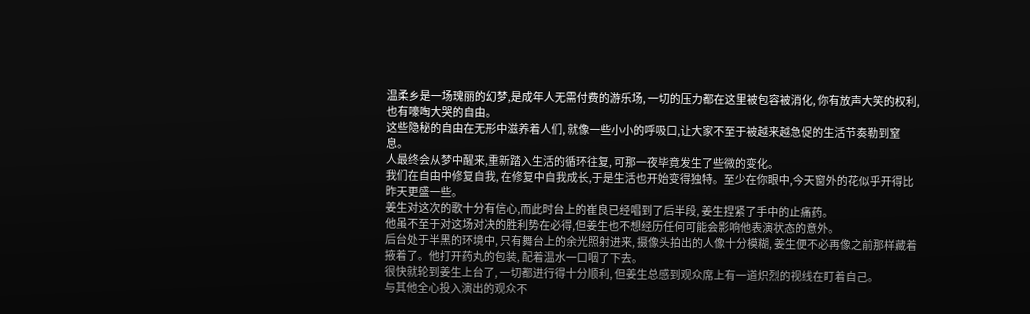温柔乡是一场瑰丽的幻梦,是成年人无需付费的游乐场, 一切的压力都在这里被包容被消化, 你有放声大笑的权利, 也有嚎啕大哭的自由。
这些隐秘的自由在无形中滋养着人们, 就像一些小小的呼吸口,让大家不至于被越来越急促的生活节奏勒到窒息。
人最终会从梦中醒来,重新踏入生活的循环往复, 可那一夜毕竟发生了些微的变化。
我们在自由中修复自我, 在修复中自我成长,于是生活也开始变得独特。至少在你眼中,今天窗外的花似乎开得比昨天更盛一些。
姜生对这次的歌十分有信心,而此时台上的崔良已经唱到了后半段, 姜生捏紧了手中的止痛药。
他虽不至于对这场对决的胜利势在必得,但姜生也不想经历任何可能会影响他表演状态的意外。
后台处于半黑的环境中, 只有舞台上的余光照射进来, 摄像头拍出的人像十分模糊, 姜生便不必再像之前那样藏着掖着了。他打开药丸的包装, 配着温水一口咽了下去。
很快就轮到姜生上台了, 一切都进行得十分顺利, 但姜生总感到观众席上有一道炽烈的视线在盯着自己。
与其他全心投入演出的观众不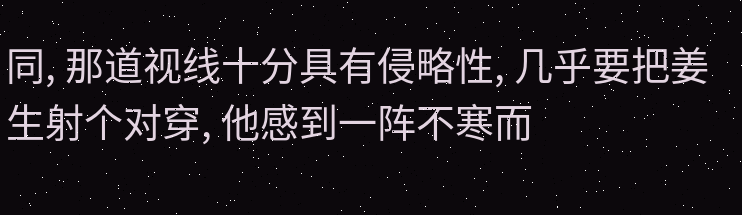同, 那道视线十分具有侵略性, 几乎要把姜生射个对穿, 他感到一阵不寒而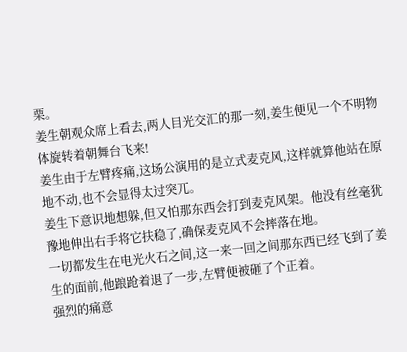栗。
姜生朝观众席上看去,两人目光交汇的那一刻,姜生便见一个不明物体旋转着朝舞台飞来!
姜生由于左臂疼痛,这场公演用的是立式麦克风,这样就算他站在原地不动,也不会显得太过突兀。
姜生下意识地想躲,但又怕那东西会打到麦克风架。他没有丝毫犹豫地伸出右手将它扶稳了,确保麦克风不会摔落在地。
一切都发生在电光火石之间,这一来一回之间那东西已经飞到了姜生的面前,他踉跄着退了一步,左臂便被砸了个正着。
强烈的痛意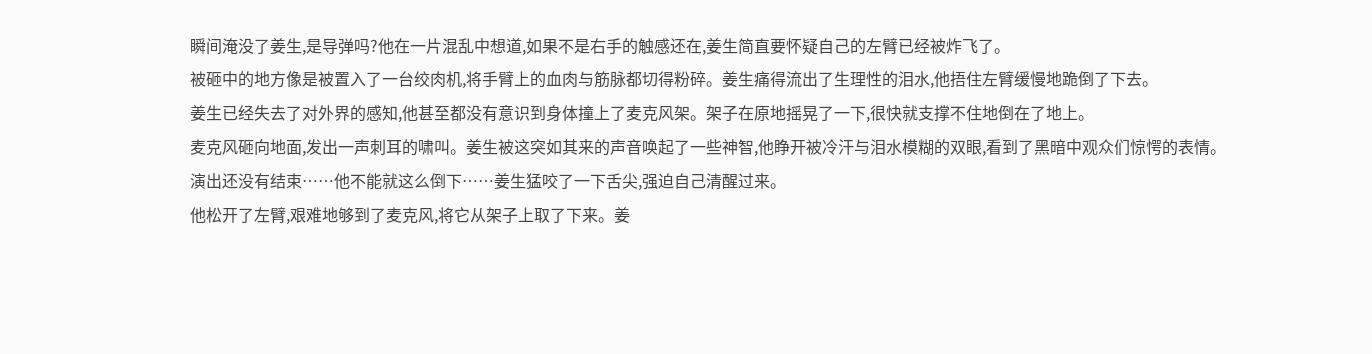瞬间淹没了姜生,是导弹吗?他在一片混乱中想道,如果不是右手的触感还在,姜生简直要怀疑自己的左臂已经被炸飞了。
被砸中的地方像是被置入了一台绞肉机,将手臂上的血肉与筋脉都切得粉碎。姜生痛得流出了生理性的泪水,他捂住左臂缓慢地跪倒了下去。
姜生已经失去了对外界的感知,他甚至都没有意识到身体撞上了麦克风架。架子在原地摇晃了一下,很快就支撑不住地倒在了地上。
麦克风砸向地面,发出一声刺耳的啸叫。姜生被这突如其来的声音唤起了一些神智,他睁开被冷汗与泪水模糊的双眼,看到了黑暗中观众们惊愕的表情。
演出还没有结束……他不能就这么倒下……姜生猛咬了一下舌尖,强迫自己清醒过来。
他松开了左臂,艰难地够到了麦克风,将它从架子上取了下来。姜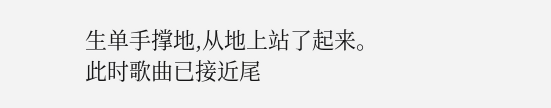生单手撑地,从地上站了起来。
此时歌曲已接近尾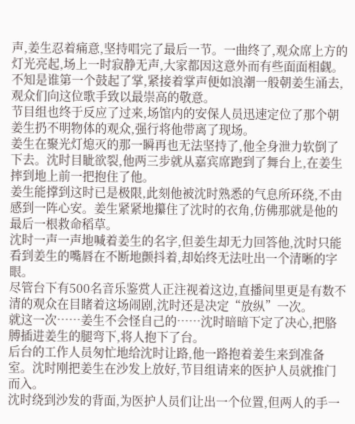声,姜生忍着痛意,坚持唱完了最后一节。一曲终了,观众席上方的灯光亮起,场上一时寂静无声,大家都因这意外而有些面面相觑。
不知是谁第一个鼓起了掌,紧接着掌声便如浪潮一般朝姜生涌去,观众们向这位歌手致以最崇高的敬意。
节目组也终于反应了过来,场馆内的安保人员迅速定位了那个朝姜生扔不明物体的观众,强行将他带离了现场。
姜生在聚光灯熄灭的那一瞬再也无法坚持了,他全身泄力软倒了下去。沈时目眦欲裂,他两三步就从嘉宾席跑到了舞台上,在姜生摔到地上前一把抱住了他。
姜生能撑到这时已是极限,此刻他被沈时熟悉的气息所环绕,不由感到一阵心安。姜生紧紧地攥住了沈时的衣角,仿佛那就是他的最后一根救命稻草。
沈时一声一声地喊着姜生的名字,但姜生却无力回答他,沈时只能看到姜生的嘴唇在不断地颤抖着,却始终无法吐出一个清晰的字眼。
尽管台下有500名音乐鉴赏人正注视着这边,直播间里更是有数不清的观众在目睹着这场闹剧,沈时还是决定“放纵”一次。
就这一次……姜生不会怪自己的……沈时暗暗下定了决心,把胳膊插进姜生的腿弯下,将人抱下了台。
后台的工作人员匆忙地给沈时让路,他一路抱着姜生来到准备室。沈时刚把姜生在沙发上放好,节目组请来的医护人员就推门而入。
沈时绕到沙发的背面,为医护人员们让出一个位置,但两人的手一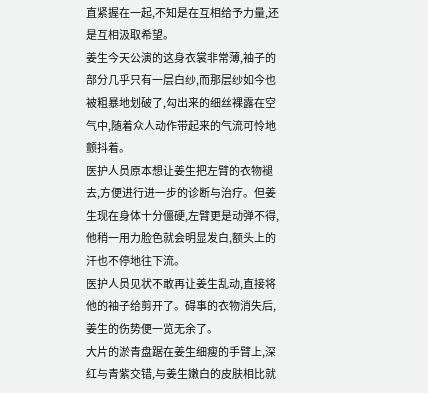直紧握在一起,不知是在互相给予力量,还是互相汲取希望。
姜生今天公演的这身衣裳非常薄,袖子的部分几乎只有一层白纱,而那层纱如今也被粗暴地划破了,勾出来的细丝裸露在空气中,随着众人动作带起来的气流可怜地颤抖着。
医护人员原本想让姜生把左臂的衣物褪去,方便进行进一步的诊断与治疗。但姜生现在身体十分僵硬,左臂更是动弹不得,他稍一用力脸色就会明显发白,额头上的汗也不停地往下流。
医护人员见状不敢再让姜生乱动,直接将他的袖子给剪开了。碍事的衣物消失后,姜生的伤势便一览无余了。
大片的淤青盘踞在姜生细瘦的手臂上,深红与青紫交错,与姜生嫩白的皮肤相比就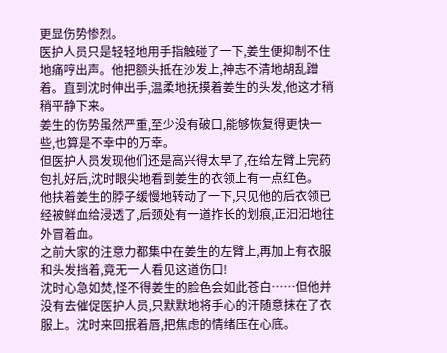更显伤势惨烈。
医护人员只是轻轻地用手指触碰了一下,姜生便抑制不住地痛哼出声。他把额头抵在沙发上,神志不清地胡乱蹭着。直到沈时伸出手,温柔地抚摸着姜生的头发,他这才稍稍平静下来。
姜生的伤势虽然严重,至少没有破口,能够恢复得更快一些,也算是不幸中的万幸。
但医护人员发现他们还是高兴得太早了,在给左臂上完药包扎好后,沈时眼尖地看到姜生的衣领上有一点红色。
他扶着姜生的脖子缓慢地转动了一下,只见他的后衣领已经被鲜血给浸透了,后颈处有一道拃长的划痕,正汩汩地往外冒着血。
之前大家的注意力都集中在姜生的左臂上,再加上有衣服和头发挡着,竟无一人看见这道伤口!
沈时心急如焚,怪不得姜生的脸色会如此苍白……但他并没有去催促医护人员,只默默地将手心的汗随意抹在了衣服上。沈时来回抿着唇,把焦虑的情绪压在心底。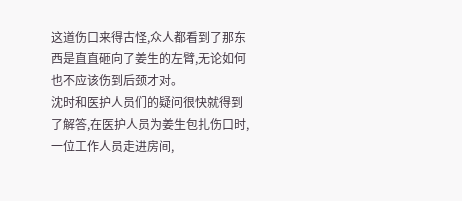这道伤口来得古怪,众人都看到了那东西是直直砸向了姜生的左臂,无论如何也不应该伤到后颈才对。
沈时和医护人员们的疑问很快就得到了解答,在医护人员为姜生包扎伤口时,一位工作人员走进房间,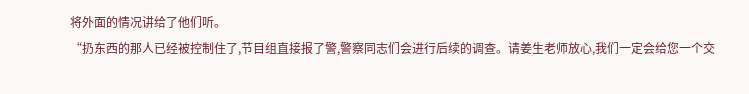将外面的情况讲给了他们听。
“扔东西的那人已经被控制住了,节目组直接报了警,警察同志们会进行后续的调查。请姜生老师放心,我们一定会给您一个交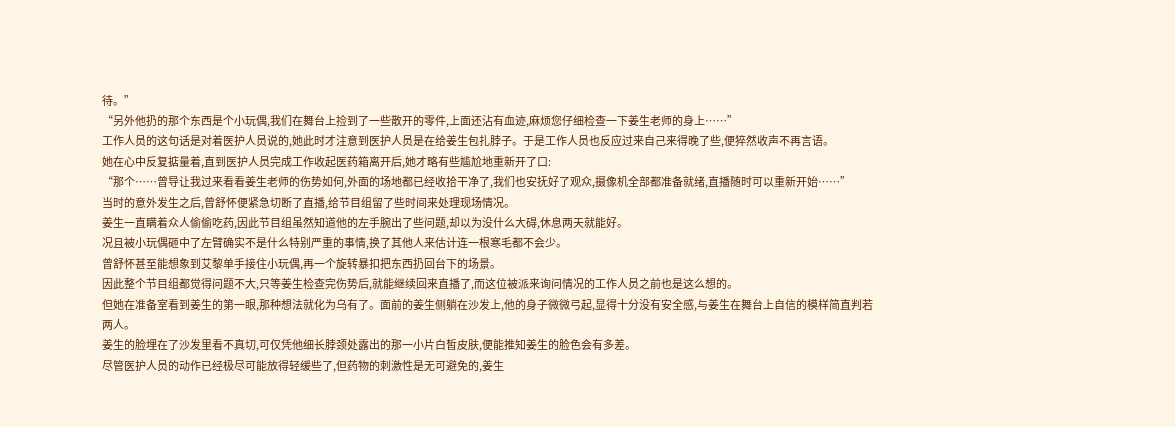待。”
“另外他扔的那个东西是个小玩偶,我们在舞台上捡到了一些散开的零件,上面还沾有血迹,麻烦您仔细检查一下姜生老师的身上……”
工作人员的这句话是对着医护人员说的,她此时才注意到医护人员是在给姜生包扎脖子。于是工作人员也反应过来自己来得晚了些,便猝然收声不再言语。
她在心中反复掂量着,直到医护人员完成工作收起医药箱离开后,她才略有些尴尬地重新开了口:
“那个……曾导让我过来看看姜生老师的伤势如何,外面的场地都已经收拾干净了,我们也安抚好了观众,摄像机全部都准备就绪,直播随时可以重新开始……”
当时的意外发生之后,曾舒怀便紧急切断了直播,给节目组留了些时间来处理现场情况。
姜生一直瞒着众人偷偷吃药,因此节目组虽然知道他的左手腕出了些问题,却以为没什么大碍,休息两天就能好。
况且被小玩偶砸中了左臂确实不是什么特别严重的事情,换了其他人来估计连一根寒毛都不会少。
曾舒怀甚至能想象到艾黎单手接住小玩偶,再一个旋转暴扣把东西扔回台下的场景。
因此整个节目组都觉得问题不大,只等姜生检查完伤势后,就能继续回来直播了,而这位被派来询问情况的工作人员之前也是这么想的。
但她在准备室看到姜生的第一眼,那种想法就化为乌有了。面前的姜生侧躺在沙发上,他的身子微微弓起,显得十分没有安全感,与姜生在舞台上自信的模样简直判若两人。
姜生的脸埋在了沙发里看不真切,可仅凭他细长脖颈处露出的那一小片白皙皮肤,便能推知姜生的脸色会有多差。
尽管医护人员的动作已经极尽可能放得轻缓些了,但药物的刺激性是无可避免的,姜生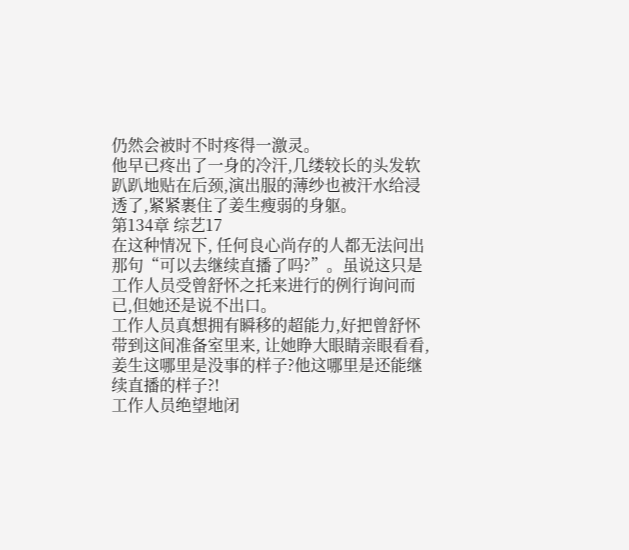仍然会被时不时疼得一激灵。
他早已疼出了一身的冷汗,几缕较长的头发软趴趴地贴在后颈,演出服的薄纱也被汗水给浸透了,紧紧裹住了姜生瘦弱的身躯。
第134章 综艺17
在这种情况下, 任何良心尚存的人都无法问出那句“可以去继续直播了吗?”。虽说这只是工作人员受曾舒怀之托来进行的例行询问而已,但她还是说不出口。
工作人员真想拥有瞬移的超能力,好把曾舒怀带到这间准备室里来, 让她睁大眼睛亲眼看看,姜生这哪里是没事的样子?他这哪里是还能继续直播的样子?!
工作人员绝望地闭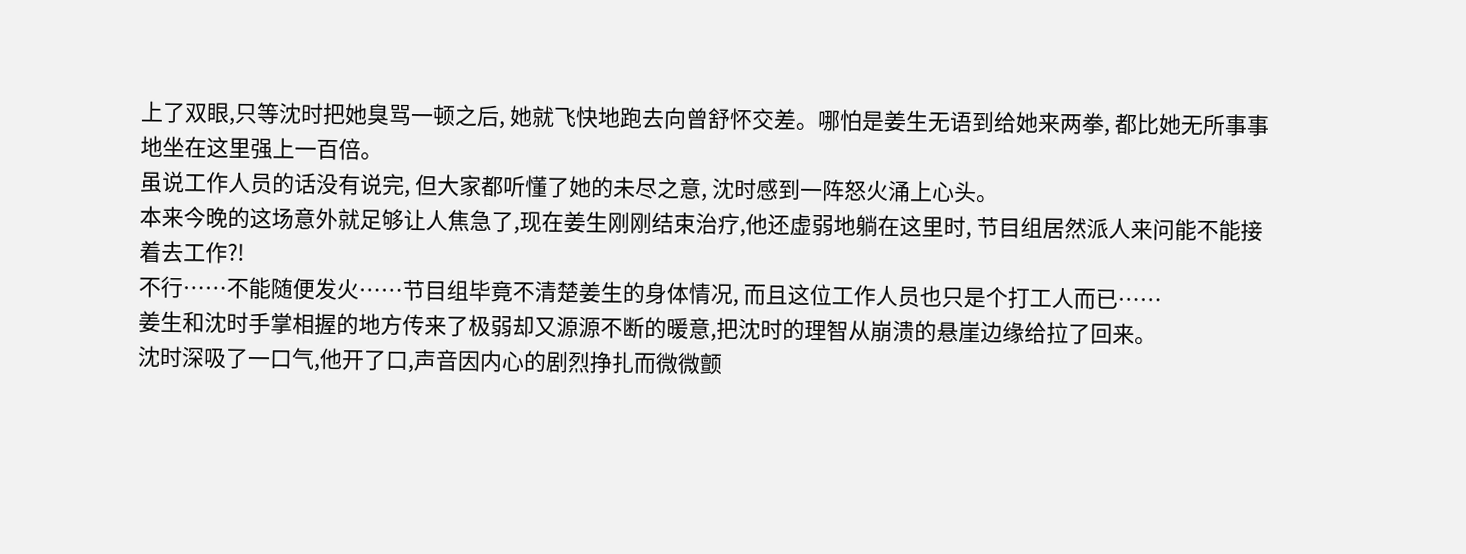上了双眼,只等沈时把她臭骂一顿之后, 她就飞快地跑去向曾舒怀交差。哪怕是姜生无语到给她来两拳, 都比她无所事事地坐在这里强上一百倍。
虽说工作人员的话没有说完, 但大家都听懂了她的未尽之意, 沈时感到一阵怒火涌上心头。
本来今晚的这场意外就足够让人焦急了,现在姜生刚刚结束治疗,他还虚弱地躺在这里时, 节目组居然派人来问能不能接着去工作?!
不行……不能随便发火……节目组毕竟不清楚姜生的身体情况, 而且这位工作人员也只是个打工人而已……
姜生和沈时手掌相握的地方传来了极弱却又源源不断的暖意,把沈时的理智从崩溃的悬崖边缘给拉了回来。
沈时深吸了一口气,他开了口,声音因内心的剧烈挣扎而微微颤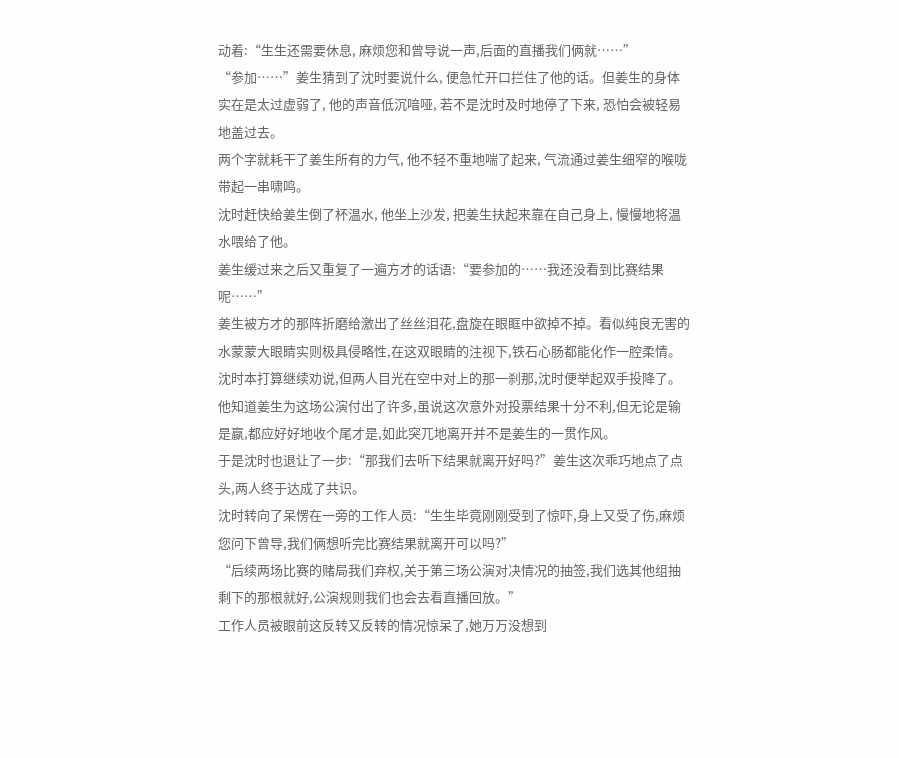动着:“生生还需要休息, 麻烦您和曾导说一声,后面的直播我们俩就……”
“参加……”姜生猜到了沈时要说什么, 便急忙开口拦住了他的话。但姜生的身体实在是太过虚弱了, 他的声音低沉喑哑, 若不是沈时及时地停了下来, 恐怕会被轻易地盖过去。
两个字就耗干了姜生所有的力气, 他不轻不重地喘了起来, 气流通过姜生细窄的喉咙带起一串啸鸣。
沈时赶快给姜生倒了杯温水, 他坐上沙发, 把姜生扶起来靠在自己身上, 慢慢地将温水喂给了他。
姜生缓过来之后又重复了一遍方才的话语:“要参加的……我还没看到比赛结果呢……”
姜生被方才的那阵折磨给激出了丝丝泪花,盘旋在眼眶中欲掉不掉。看似纯良无害的水蒙蒙大眼睛实则极具侵略性,在这双眼睛的注视下,铁石心肠都能化作一腔柔情。
沈时本打算继续劝说,但两人目光在空中对上的那一刹那,沈时便举起双手投降了。
他知道姜生为这场公演付出了许多,虽说这次意外对投票结果十分不利,但无论是输是赢,都应好好地收个尾才是,如此突兀地离开并不是姜生的一贯作风。
于是沈时也退让了一步:“那我们去听下结果就离开好吗?”姜生这次乖巧地点了点头,两人终于达成了共识。
沈时转向了呆愣在一旁的工作人员:“生生毕竟刚刚受到了惊吓,身上又受了伤,麻烦您问下曾导,我们俩想听完比赛结果就离开可以吗?”
“后续两场比赛的赌局我们弃权,关于第三场公演对决情况的抽签,我们选其他组抽剩下的那根就好,公演规则我们也会去看直播回放。”
工作人员被眼前这反转又反转的情况惊呆了,她万万没想到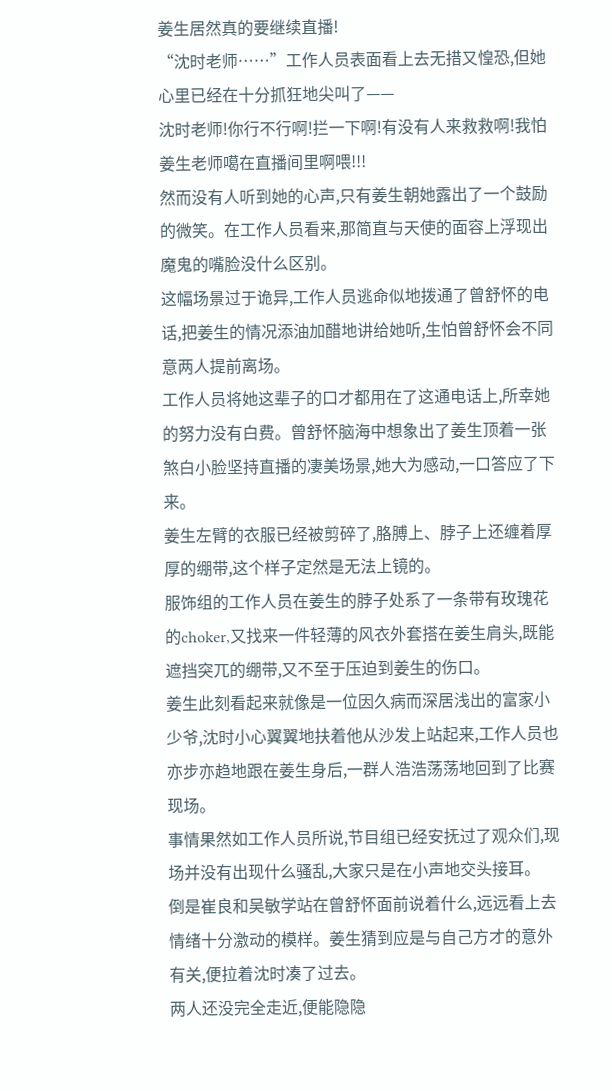姜生居然真的要继续直播!
“沈时老师……”工作人员表面看上去无措又惶恐,但她心里已经在十分抓狂地尖叫了——
沈时老师!你行不行啊!拦一下啊!有没有人来救救啊!我怕姜生老师噶在直播间里啊喂!!!
然而没有人听到她的心声,只有姜生朝她露出了一个鼓励的微笑。在工作人员看来,那简直与天使的面容上浮现出魔鬼的嘴脸没什么区别。
这幅场景过于诡异,工作人员逃命似地拨通了曾舒怀的电话,把姜生的情况添油加醋地讲给她听,生怕曾舒怀会不同意两人提前离场。
工作人员将她这辈子的口才都用在了这通电话上,所幸她的努力没有白费。曾舒怀脑海中想象出了姜生顶着一张煞白小脸坚持直播的凄美场景,她大为感动,一口答应了下来。
姜生左臂的衣服已经被剪碎了,胳膊上、脖子上还缠着厚厚的绷带,这个样子定然是无法上镜的。
服饰组的工作人员在姜生的脖子处系了一条带有玫瑰花的choker,又找来一件轻薄的风衣外套搭在姜生肩头,既能遮挡突兀的绷带,又不至于压迫到姜生的伤口。
姜生此刻看起来就像是一位因久病而深居浅出的富家小少爷,沈时小心翼翼地扶着他从沙发上站起来,工作人员也亦步亦趋地跟在姜生身后,一群人浩浩荡荡地回到了比赛现场。
事情果然如工作人员所说,节目组已经安抚过了观众们,现场并没有出现什么骚乱,大家只是在小声地交头接耳。
倒是崔良和吴敏学站在曾舒怀面前说着什么,远远看上去情绪十分激动的模样。姜生猜到应是与自己方才的意外有关,便拉着沈时凑了过去。
两人还没完全走近,便能隐隐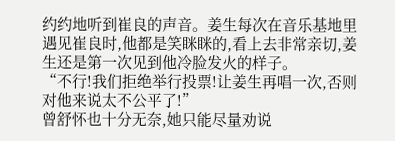约约地听到崔良的声音。姜生每次在音乐基地里遇见崔良时,他都是笑眯眯的,看上去非常亲切,姜生还是第一次见到他冷脸发火的样子。
“不行!我们拒绝举行投票!让姜生再唱一次,否则对他来说太不公平了!”
曾舒怀也十分无奈,她只能尽量劝说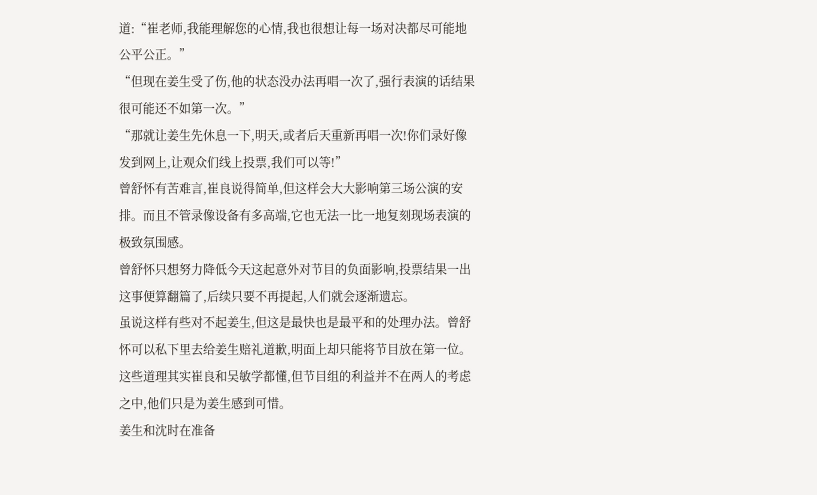道:“崔老师,我能理解您的心情,我也很想让每一场对决都尽可能地公平公正。”
“但现在姜生受了伤,他的状态没办法再唱一次了,强行表演的话结果很可能还不如第一次。”
“那就让姜生先休息一下,明天,或者后天重新再唱一次!你们录好像发到网上,让观众们线上投票,我们可以等!”
曾舒怀有苦难言,崔良说得简单,但这样会大大影响第三场公演的安排。而且不管录像设备有多高端,它也无法一比一地复刻现场表演的极致氛围感。
曾舒怀只想努力降低今天这起意外对节目的负面影响,投票结果一出这事便算翻篇了,后续只要不再提起,人们就会逐渐遗忘。
虽说这样有些对不起姜生,但这是最快也是最平和的处理办法。曾舒怀可以私下里去给姜生赔礼道歉,明面上却只能将节目放在第一位。
这些道理其实崔良和吴敏学都懂,但节目组的利益并不在两人的考虑之中,他们只是为姜生感到可惜。
姜生和沈时在准备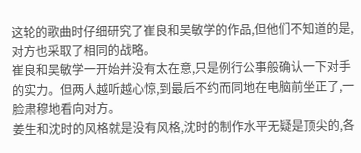这轮的歌曲时仔细研究了崔良和吴敏学的作品,但他们不知道的是,对方也采取了相同的战略。
崔良和吴敏学一开始并没有太在意,只是例行公事般确认一下对手的实力。但两人越听越心惊,到最后不约而同地在电脑前坐正了,一脸肃穆地看向对方。
姜生和沈时的风格就是没有风格,沈时的制作水平无疑是顶尖的,各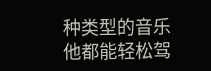种类型的音乐他都能轻松驾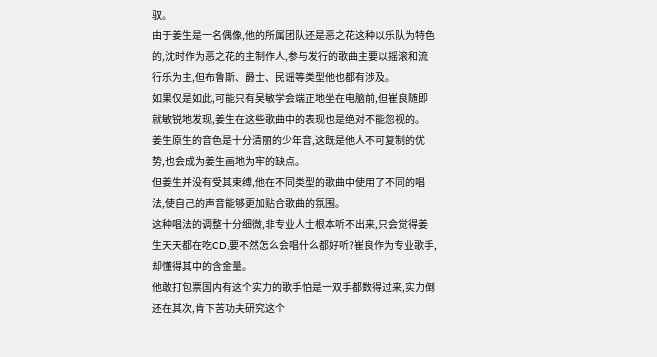驭。
由于姜生是一名偶像,他的所属团队还是恶之花这种以乐队为特色的,沈时作为恶之花的主制作人,参与发行的歌曲主要以摇滚和流行乐为主,但布鲁斯、爵士、民谣等类型他也都有涉及。
如果仅是如此,可能只有吴敏学会端正地坐在电脑前,但崔良随即就敏锐地发现,姜生在这些歌曲中的表现也是绝对不能忽视的。
姜生原生的音色是十分清丽的少年音,这既是他人不可复制的优势,也会成为姜生画地为牢的缺点。
但姜生并没有受其束缚,他在不同类型的歌曲中使用了不同的唱法,使自己的声音能够更加贴合歌曲的氛围。
这种唱法的调整十分细微,非专业人士根本听不出来,只会觉得姜生天天都在吃CD,要不然怎么会唱什么都好听?崔良作为专业歌手,却懂得其中的含金量。
他敢打包票国内有这个实力的歌手怕是一双手都数得过来,实力倒还在其次,肯下苦功夫研究这个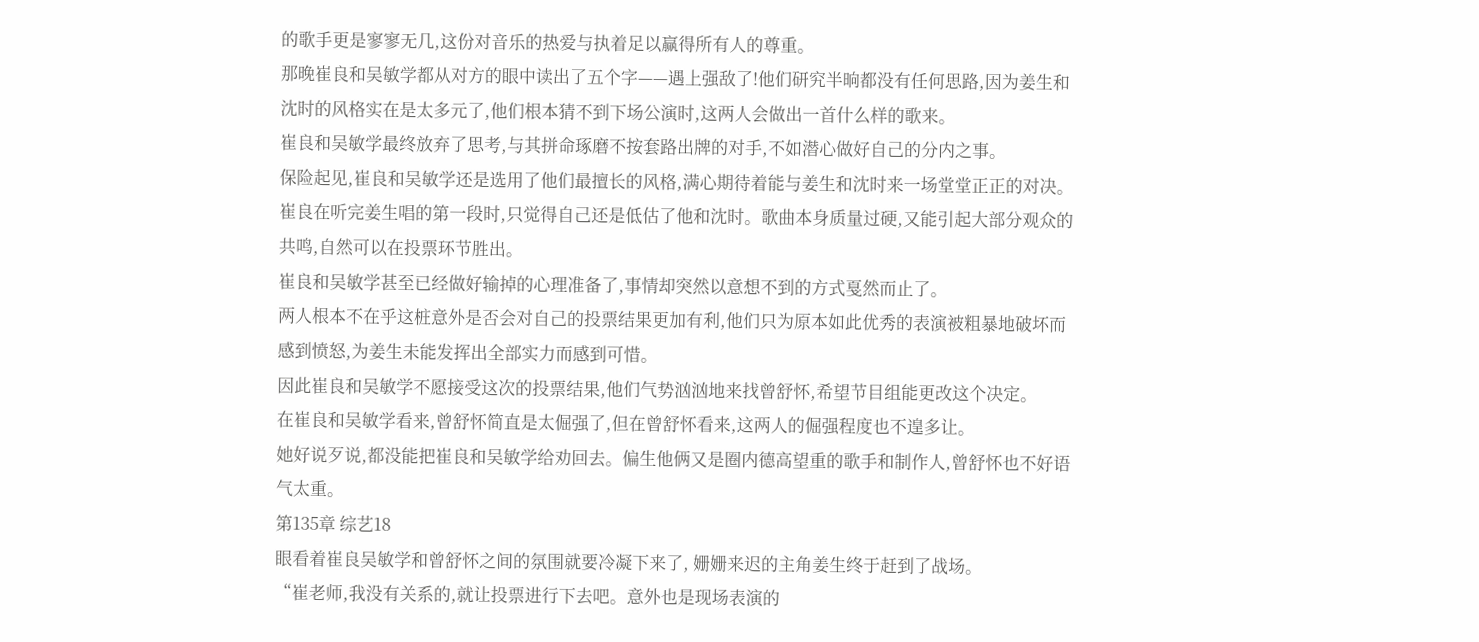的歌手更是寥寥无几,这份对音乐的热爱与执着足以赢得所有人的尊重。
那晚崔良和吴敏学都从对方的眼中读出了五个字——遇上强敌了!他们研究半晌都没有任何思路,因为姜生和沈时的风格实在是太多元了,他们根本猜不到下场公演时,这两人会做出一首什么样的歌来。
崔良和吴敏学最终放弃了思考,与其拼命琢磨不按套路出牌的对手,不如潜心做好自己的分内之事。
保险起见,崔良和吴敏学还是选用了他们最擅长的风格,满心期待着能与姜生和沈时来一场堂堂正正的对决。
崔良在听完姜生唱的第一段时,只觉得自己还是低估了他和沈时。歌曲本身质量过硬,又能引起大部分观众的共鸣,自然可以在投票环节胜出。
崔良和吴敏学甚至已经做好输掉的心理准备了,事情却突然以意想不到的方式戛然而止了。
两人根本不在乎这桩意外是否会对自己的投票结果更加有利,他们只为原本如此优秀的表演被粗暴地破坏而感到愤怒,为姜生未能发挥出全部实力而感到可惜。
因此崔良和吴敏学不愿接受这次的投票结果,他们气势汹汹地来找曾舒怀,希望节目组能更改这个决定。
在崔良和吴敏学看来,曾舒怀简直是太倔强了,但在曾舒怀看来,这两人的倔强程度也不遑多让。
她好说歹说,都没能把崔良和吴敏学给劝回去。偏生他俩又是圈内德高望重的歌手和制作人,曾舒怀也不好语气太重。
第135章 综艺18
眼看着崔良吴敏学和曾舒怀之间的氛围就要冷凝下来了, 姗姗来迟的主角姜生终于赶到了战场。
“崔老师,我没有关系的,就让投票进行下去吧。意外也是现场表演的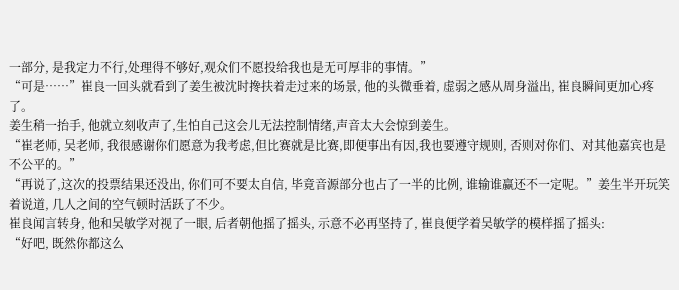一部分, 是我定力不行,处理得不够好,观众们不愿投给我也是无可厚非的事情。”
“可是……”崔良一回头就看到了姜生被沈时搀扶着走过来的场景, 他的头微垂着, 虚弱之感从周身溢出, 崔良瞬间更加心疼了。
姜生稍一抬手, 他就立刻收声了,生怕自己这会儿无法控制情绪,声音太大会惊到姜生。
“崔老师, 吴老师, 我很感谢你们愿意为我考虑,但比赛就是比赛,即便事出有因,我也要遵守规则, 否则对你们、对其他嘉宾也是不公平的。”
“再说了,这次的投票结果还没出, 你们可不要太自信, 毕竟音源部分也占了一半的比例, 谁输谁赢还不一定呢。”姜生半开玩笑着说道, 几人之间的空气顿时活跃了不少。
崔良闻言转身, 他和吴敏学对视了一眼, 后者朝他摇了摇头, 示意不必再坚持了, 崔良便学着吴敏学的模样摇了摇头:
“好吧, 既然你都这么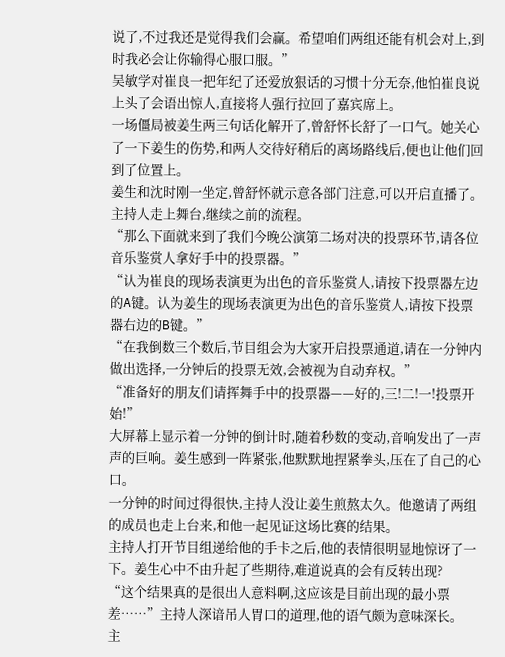说了,不过我还是觉得我们会赢。希望咱们两组还能有机会对上,到时我必会让你输得心服口服。”
吴敏学对崔良一把年纪了还爱放狠话的习惯十分无奈,他怕崔良说上头了会语出惊人,直接将人强行拉回了嘉宾席上。
一场僵局被姜生两三句话化解开了,曾舒怀长舒了一口气。她关心了一下姜生的伤势,和两人交待好稍后的离场路线后,便也让他们回到了位置上。
姜生和沈时刚一坐定,曾舒怀就示意各部门注意,可以开启直播了。主持人走上舞台,继续之前的流程。
“那么下面就来到了我们今晚公演第二场对决的投票环节,请各位音乐鉴赏人拿好手中的投票器。”
“认为崔良的现场表演更为出色的音乐鉴赏人,请按下投票器左边的A键。认为姜生的现场表演更为出色的音乐鉴赏人,请按下投票器右边的B键。”
“在我倒数三个数后,节目组会为大家开启投票通道,请在一分钟内做出选择,一分钟后的投票无效,会被视为自动弃权。”
“准备好的朋友们请挥舞手中的投票器——好的,三!二!一!投票开始!”
大屏幕上显示着一分钟的倒计时,随着秒数的变动,音响发出了一声声的巨响。姜生感到一阵紧张,他默默地捏紧拳头,压在了自己的心口。
一分钟的时间过得很快,主持人没让姜生煎熬太久。他邀请了两组的成员也走上台来,和他一起见证这场比赛的结果。
主持人打开节目组递给他的手卡之后,他的表情很明显地惊讶了一下。姜生心中不由升起了些期待,难道说真的会有反转出现?
“这个结果真的是很出人意料啊,这应该是目前出现的最小票差……”主持人深谙吊人胃口的道理,他的语气颇为意味深长。
主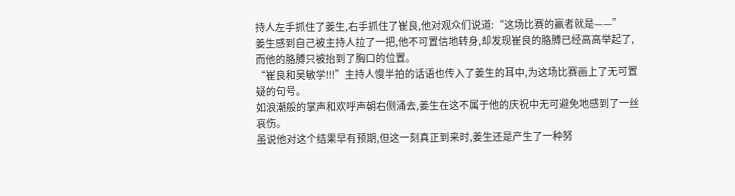持人左手抓住了姜生,右手抓住了崔良,他对观众们说道:“这场比赛的赢者就是——”
姜生感到自己被主持人拉了一把,他不可置信地转身,却发现崔良的胳膊已经高高举起了,而他的胳膊只被抬到了胸口的位置。
“崔良和吴敏学!!!”主持人慢半拍的话语也传入了姜生的耳中,为这场比赛画上了无可置疑的句号。
如浪潮般的掌声和欢呼声朝右侧涌去,姜生在这不属于他的庆祝中无可避免地感到了一丝哀伤。
虽说他对这个结果早有预期,但这一刻真正到来时,姜生还是产生了一种努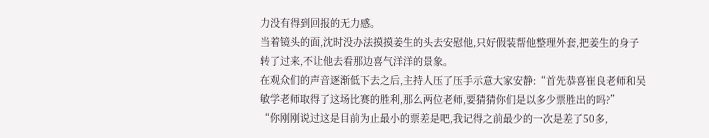力没有得到回报的无力感。
当着镜头的面,沈时没办法摸摸姜生的头去安慰他,只好假装帮他整理外套,把姜生的身子转了过来,不让他去看那边喜气洋洋的景象。
在观众们的声音逐渐低下去之后,主持人压了压手示意大家安静:“首先恭喜崔良老师和吴敏学老师取得了这场比赛的胜利,那么两位老师,要猜猜你们是以多少票胜出的吗?”
“你刚刚说过这是目前为止最小的票差是吧,我记得之前最少的一次是差了50多,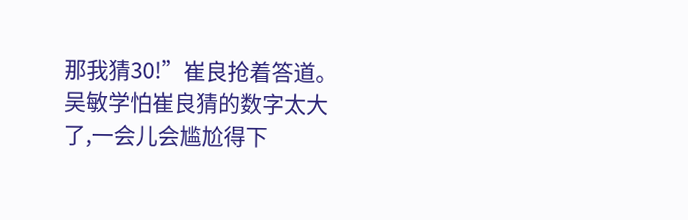那我猜30!”崔良抢着答道。
吴敏学怕崔良猜的数字太大了,一会儿会尴尬得下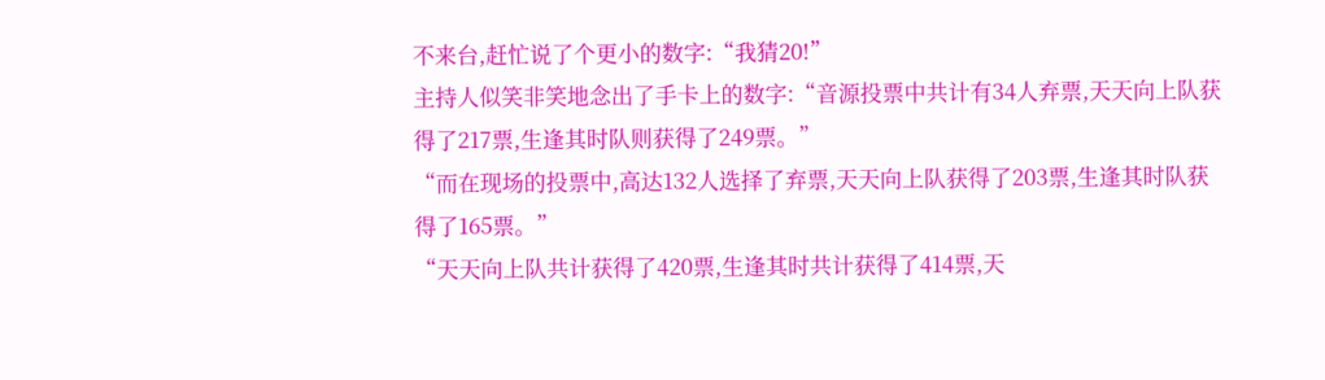不来台,赶忙说了个更小的数字:“我猜20!”
主持人似笑非笑地念出了手卡上的数字:“音源投票中共计有34人弃票,天天向上队获得了217票,生逢其时队则获得了249票。”
“而在现场的投票中,高达132人选择了弃票,天天向上队获得了203票,生逢其时队获得了165票。”
“天天向上队共计获得了420票,生逢其时共计获得了414票,天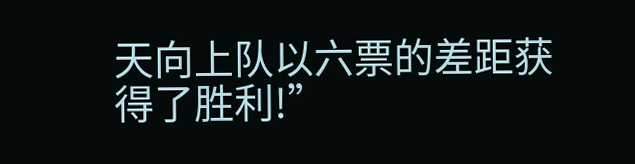天向上队以六票的差距获得了胜利!”